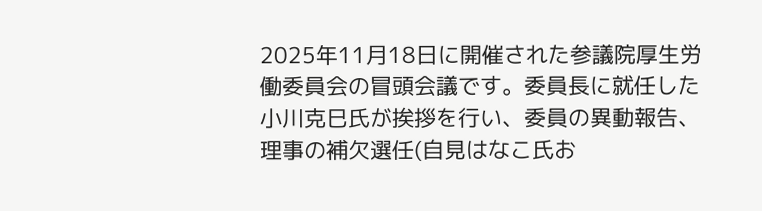2025年11月18日に開催された参議院厚生労働委員会の冒頭会議です。委員長に就任した小川克巳氏が挨拶を行い、委員の異動報告、理事の補欠選任(自見はなこ氏お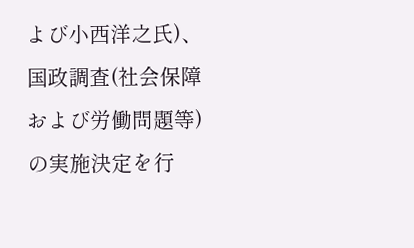よび小西洋之氏)、国政調査(社会保障および労働問題等)の実施決定を行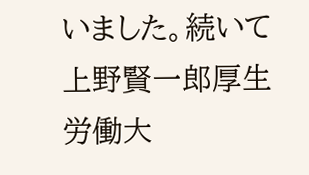いました。続いて上野賢一郎厚生労働大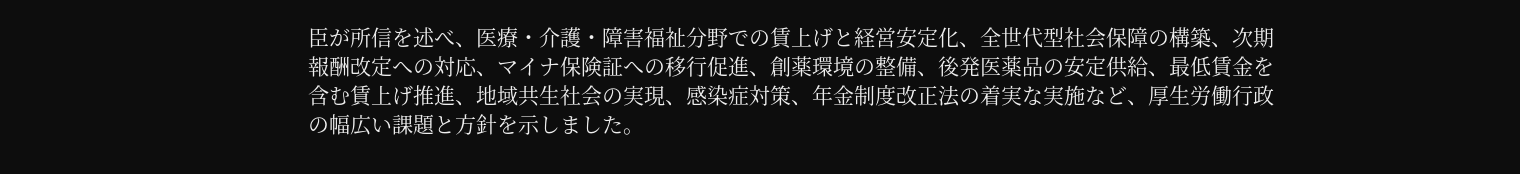臣が所信を述べ、医療・介護・障害福祉分野での賃上げと経営安定化、全世代型社会保障の構築、次期報酬改定への対応、マイナ保険証への移行促進、創薬環境の整備、後発医薬品の安定供給、最低賃金を含む賃上げ推進、地域共生社会の実現、感染症対策、年金制度改正法の着実な実施など、厚生労働行政の幅広い課題と方針を示しました。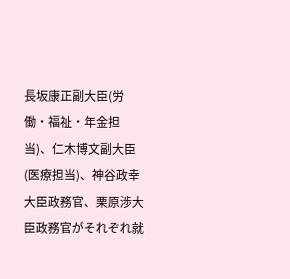長坂康正副大臣(労働・福祉・年金担当)、仁木博文副大臣(医療担当)、神谷政幸大臣政務官、栗原渉大臣政務官がそれぞれ就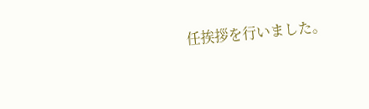任挨拶を行いました。